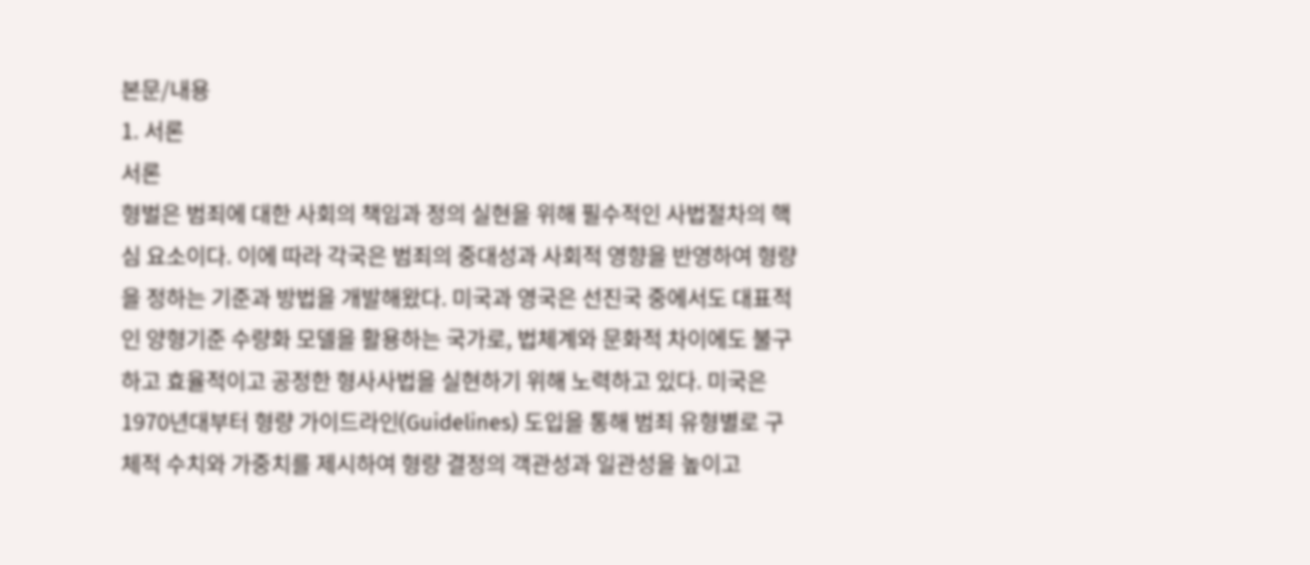본문/내용
1. 서론
서론
형벌은 범죄에 대한 사회의 책임과 정의 실현을 위해 필수적인 사법절차의 핵심 요소이다. 이에 따라 각국은 범죄의 중대성과 사회적 영향을 반영하여 형량을 정하는 기준과 방법을 개발해왔다. 미국과 영국은 선진국 중에서도 대표적인 양형기준 수량화 모델을 활용하는 국가로, 법체계와 문화적 차이에도 불구하고 효율적이고 공정한 형사사법을 실현하기 위해 노력하고 있다. 미국은 1970년대부터 형량 가이드라인(Guidelines) 도입을 통해 범죄 유형별로 구체적 수치와 가중치를 제시하여 형량 결정의 객관성과 일관성을 높이고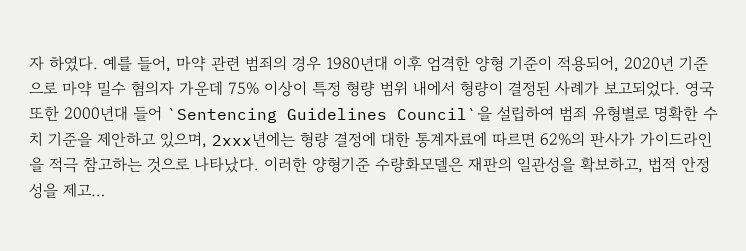자 하였다. 예를 들어, 마약 관련 범죄의 경우 1980년대 이후 엄격한 양형 기준이 적용되어, 2020년 기준으로 마약 밀수 혐의자 가운데 75% 이상이 특정 형량 범위 내에서 형량이 결정된 사례가 보고되었다. 영국 또한 2000년대 들어 `Sentencing Guidelines Council`을 설립하여 범죄 유형별로 명확한 수치 기준을 제안하고 있으며, 2xxx년에는 형량 결정에 대한 통계자료에 따르면 62%의 판사가 가이드라인을 적극 참고하는 것으로 나타났다. 이러한 양형기준 수량화모델은 재판의 일관성을 확보하고, 법적 안정성을 제고…